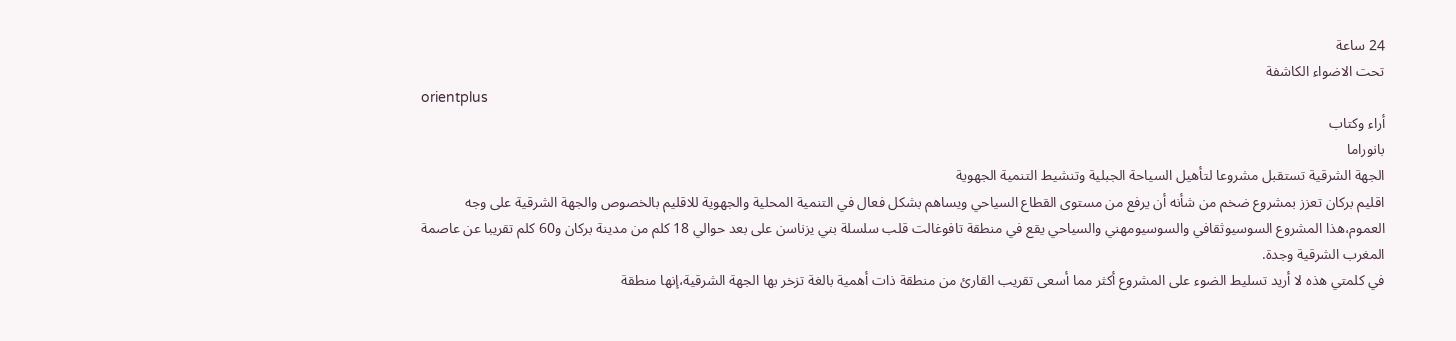24 ساعة
تحت الاضواء الكاشفة
orientplus
أراء وكتاب
بانوراما
الجهة الشرقية تستقبل مشروعا لتأهيل السياحة الجبلية وتنشيط التنمية الجهوية
اقليم بركان تعزز بمشروع ضخم من شأنه أن يرفع من مستوى القطاع السياحي ويساهم بشكل فعال في التنمية المحلية والجهوية للاقليم بالخصوص والجهة الشرقية على وجه العموم،هذا المشروع السوسيوثقافي والسوسيومهني والسياحي يقع في منطقة تافوغالت قلب سلسلة بني يزناسن على بعد حوالي 18 كلم من مدينة بركان و60 كلم تقريبا عن عاصمة المغرب الشرقية وجدة.
في كلمتي هذه لا أريد تسليط الضوء على المشروع أكثر مما أسعى تقريب القارئ من منطقة ذات أهمية بالغة تزخر بها الجهة الشرقية،إنها منطقة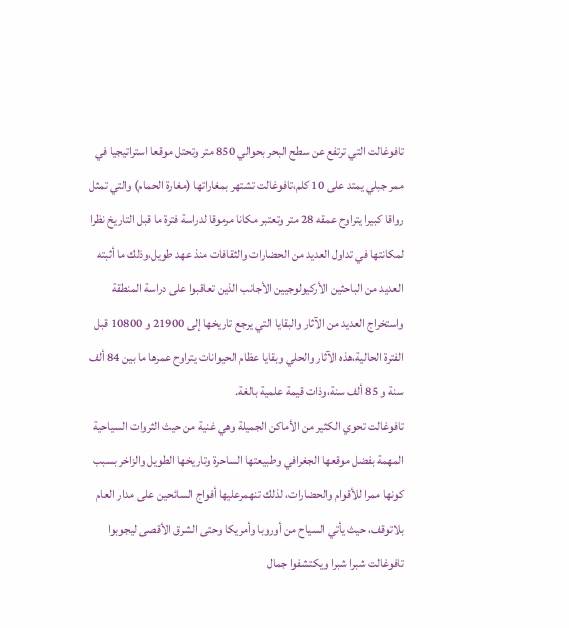تافوغالت التي ترتفع عن سطح البحر بحوالي 850 متر وتحتل موقعا استراتيجيا في ممر جبلي يمتد على 10 كلم،تافوغالت تشتهر بمغاراتها (مغارة الحمام) والتي تمثل رواقا كبيرا يتراوح عمقه 28 متر وتعتبر مكانا مرموقا لدراسة فترة ما قبل التاريخ نظرا لمكانتها في تداول العديد من الحضارات والثقافات منذ عهد طويل،وذلك ما أثبته العديد من الباحثين الأركيولوجيين الأجانب الذين تعاقبوا على دراسة المنطقة واستخراج العديد من الآثار والبقايا التي يرجع تاريخها إلى 21900 و 10800 قبل الفترة الحالية،هذه الآثار والحلي وبقايا عظام الحيوانات يتراوح عمرها ما بين 84 ألف سنة و 85 ألف سنة،وذات قيمة علمية بالغة.
تافوغالت تحوي الكثير من الأماكن الجميلة وهي غنية من حيث الثروات السياحية المهمة بفضل موقعها الجغرافي وطبيعتها الساحرة وتاريخها الطويل والزاخر بسبب كونها ممرا للأقوام والحضارات، لذلك تنهمرعليها أفواج السائحين على مدار العام بلاتوقف، حيث يأتي السياح من أوروبا وأمريكا وحتى الشرق الأقصى ليجوبوا تافوغالت شبرا شبرا ويكتشفوا جمال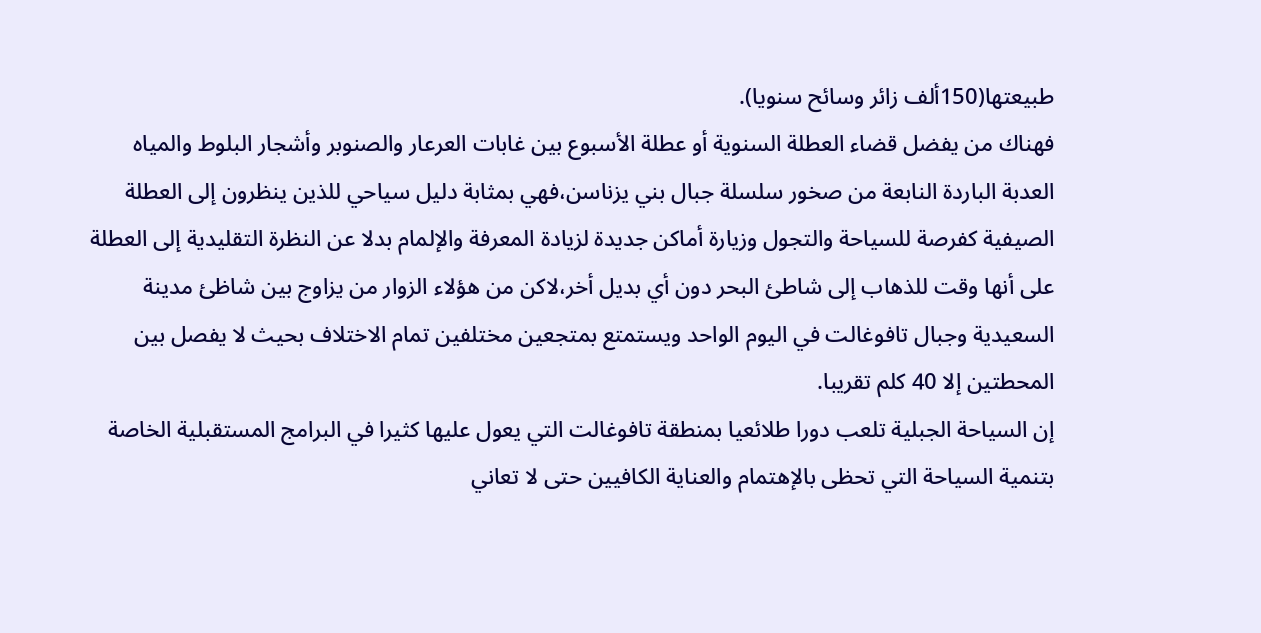طبيعتها(150ألف زائر وسائح سنويا).
فهناك من يفضل قضاء العطلة السنوية أو عطلة الأسبوع بين غابات العرعار والصنوبر وأشجار البلوط والمياه العدبة الباردة النابعة من صخور سلسلة جبال بني يزناسن،فهي بمثابة دليل سياحي للذين ينظرون إلى العطلة الصيفية كفرصة للسياحة والتجول وزيارة أماكن جديدة لزيادة المعرفة والإلمام بدلا عن النظرة التقليدية إلى العطلة على أنها وقت للذهاب إلى شاطئ البحر دون أي بديل أخر،لاكن من هؤلاء الزوار من يزاوج بين شاظئ مدينة السعيدية وجبال تافوغالت في اليوم الواحد ويستمتع بمتجعين مختلفين تمام الاختلاف بحيث لا يفصل بين المحطتين إلا 40 كلم تقريبا.
إن السياحة الجبلية تلعب دورا طلائعيا بمنطقة تافوغالت التي يعول عليها كثيرا في البرامج المستقبلية الخاصة بتنمية السياحة التي تحظى بالإهتمام والعناية الكافيين حتى لا تعاني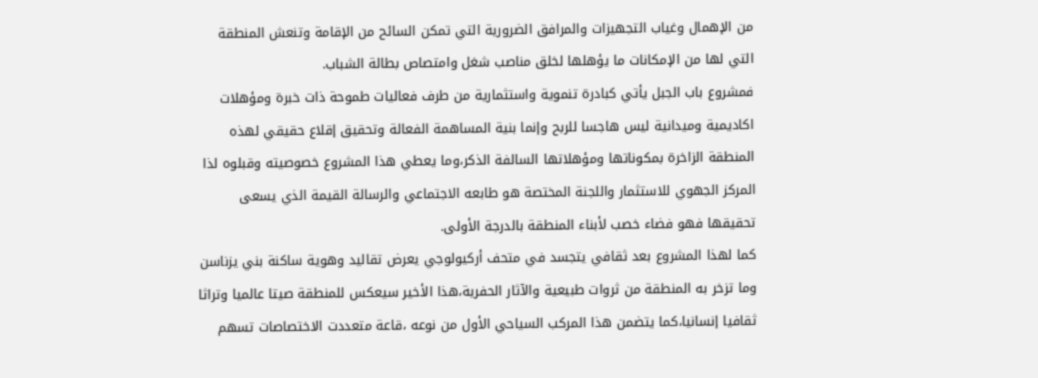من الإهمال وغياب التجهيزات والمرافق الضرورية التي تمكن السائح من الإقامة وتنعش المنطقة التي لها من الإمكانات ما يؤهلها لخلق مناصب شغل وامتصاص بطالة الشباب.
فمشروع باب الجبل يأتي كبادرة تنموية واستثمارية من طرف فعاليات طموحة ذات خبرة ومؤهلات اكاديمية وميدانية ليس هاجسا للربح وإنما بنية المساهمة الفعالة وتحقيق إقلاع حقيقي لهذه المنطقة الزاخرة بمكوناتها ومؤهلاتها السالفة الذكر،وما يعطي هذا المشروع خصوصيته وقبلوه لذا المركز الجهوي للاستثمار واللجنة المختصة هو طابعه الاجتماعي والرسالة القيمة الذي يسعى تحقيقها فهو فضاء خصب لأبناء المنطقة بالدرجة الأولى.
كما لهذا المشروع بعد ثقافي يتجسد في متحف أركيولوجي يعرض تقاليد وهوية ساكنة بني يزناسن وما تزخر به المنطقة من ثروات طبيعية والآثار الحفرية،هذا الأخير سيعكس للمنطقة صيتا عالميا وتراثا ثقافيا إنسانيا،كما يتضمن هذا المركب السياحي الأول من نوعه ،قاعة متعددت الاختصاصات تسهم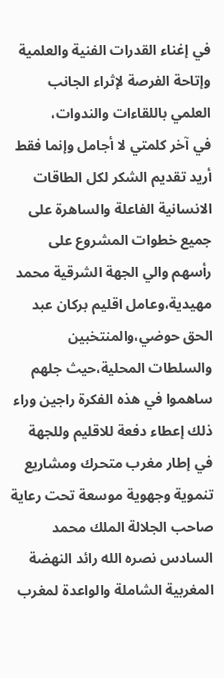في إغناء القدرات الفنية والعلمية وإتاحة الفرصة لإثراء الجانب العلمي باللقاءات والندوات،
في آخر كلمتي لا أجامل وإنما فقط أريد تقديم الشكر لكل الطاقات الانسانية الفاعلة والساهرة على جميع خطوات المشروع على رأسهم والي الجهة الشرقية محمد مهيدية،وعامل اقليم بركان عبد الحق حوضي،والمنتخبين والسلطات المحلية،حيث جلهم ساهموا في هذه الفكرة راجين وراء ذلك إعطاء دفعة للاقليم وللجهة في إطار مغرب متحرك ومشاريع تنموية وجهوية موسعة تحت رعاية صاحب الجلالة الملك محمد السادس نصره الله رائد النهضة المغربية الشاملة والواعدة لمغرب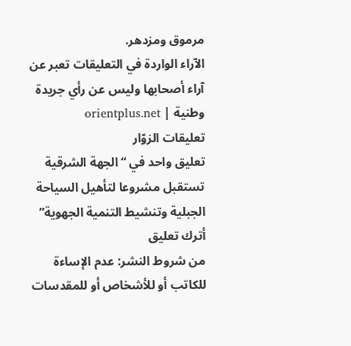مرموق ومزدهر.
الآراء الواردة في التعليقات تعبر عن آراء أصحابها وليس عن رأي جريدة وطنية | orientplus.net
تعليقات الزوّار
تعليق واحد في “الجهة الشرقية تستقبل مشروعا لتأهيل السياحة الجبلية وتنشيط التنمية الجهوية”
أترك تعليق
من شروط النشر: عدم الإساءة للكاتب أو للأشخاص أو للمقدسات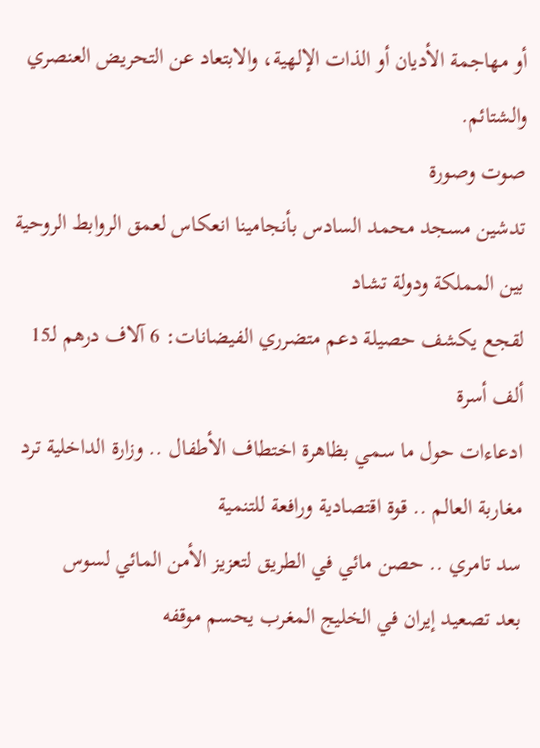أو مهاجمة الأديان أو الذات الإلهية، والابتعاد عن التحريض العنصري والشتائم.
صوت وصورة
تدشين مسجد محمد السادس بأنجامينا انعكاس لعمق الروابط الروحية بين المملكة ودولة تشاد
لقجع يكشف حصيلة دعم متضرري الفيضانات: 6 آلاف درهم لـ15 ألف أسرة
ادعاءات حول ما سمي بظاهرة اختطاف الأطفال .. وزارة الداخلية ترد
مغاربة العالم .. قوة اقتصادية ورافعة للتنمية
سد تامري .. حصن مائي في الطريق لتعزيز الأمن المائي لسوس
بعد تصعيد إيران في الخليج المغرب يحسم موقفه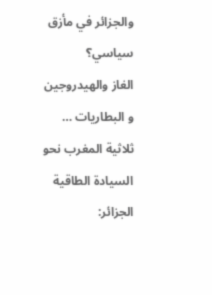والجزائر في مأزق سياسي؟
الغاز والهيدروجين و البطاريات … ثلاثية المغرب نحو السيادة الطاقية
الجزائر: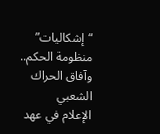“إشكاليات” منظومة الحكم.. وآفاق الحراك الشعبي
الإعلام في عهد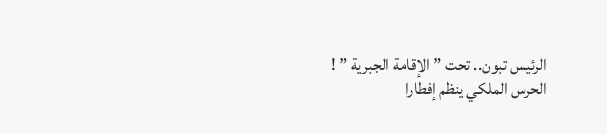الرئيس تبون.. تحت ” الإقامة الجبرية ” !
الحرس الملكي ينظم إفطارا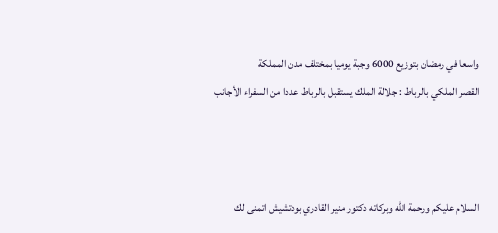واسعا في رمضان بتوزيع 6000 وجبة يوميا بمختلف مدن المملكة
القصر الملكي بالرباط : جلالة الملك يستقبل بالرباط عددا من السفراء الأجانب



السلام عليكم ورحمة الله وبركاته دكتور منير القادري بودتشيش اتمنى لك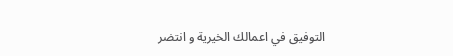التوفيق في اعمالك الخيرية و انتضر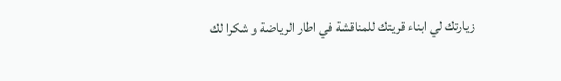زيارتك لي ابناء قريتك للمناقشة في اطار الرياضة و شكرا لك